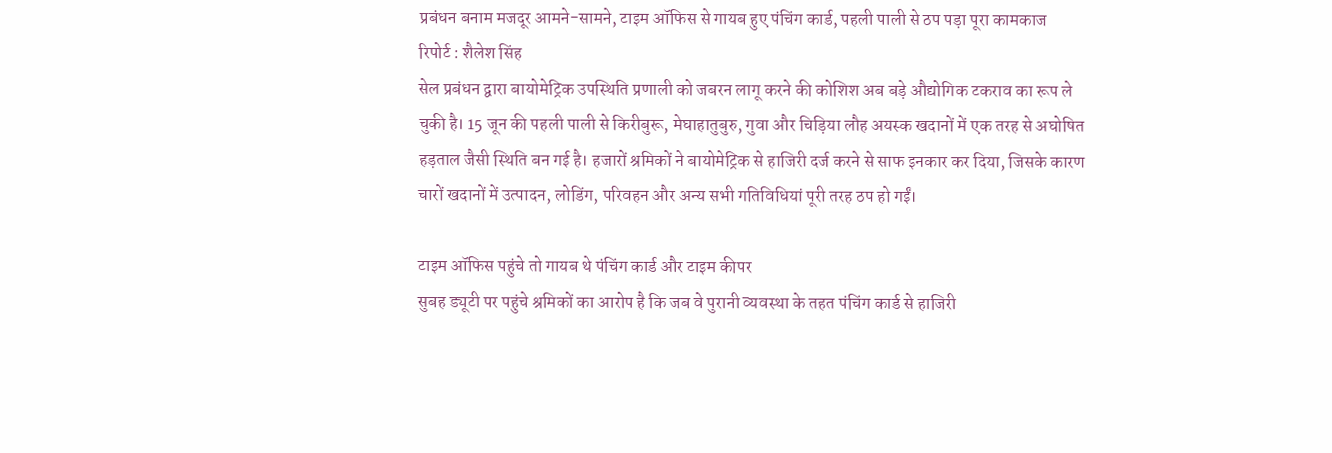प्रबंधन बनाम मजदूर आमने-सामने, टाइम ऑफिस से गायब हुए पंचिंग कार्ड, पहली पाली से ठप पड़ा पूरा कामकाज
रिपोर्ट : शैलेश सिंह
सेल प्रबंधन द्वारा बायोमेट्रिक उपस्थिति प्रणाली को जबरन लागू करने की कोशिश अब बड़े औद्योगिक टकराव का रूप ले चुकी है। 15 जून की पहली पाली से किरीबुरू, मेघाहातुबुरु, गुवा और चिड़िया लौह अयस्क खदानों में एक तरह से अघोषित हड़ताल जैसी स्थिति बन गई है। हजारों श्रमिकों ने बायोमेट्रिक से हाजिरी दर्ज करने से साफ इनकार कर दिया, जिसके कारण चारों खदानों में उत्पादन, लोडिंग, परिवहन और अन्य सभी गतिविधियां पूरी तरह ठप हो गईं।

टाइम ऑफिस पहुंचे तो गायब थे पंचिंग कार्ड और टाइम कीपर
सुबह ड्यूटी पर पहुंचे श्रमिकों का आरोप है कि जब वे पुरानी व्यवस्था के तहत पंचिंग कार्ड से हाजिरी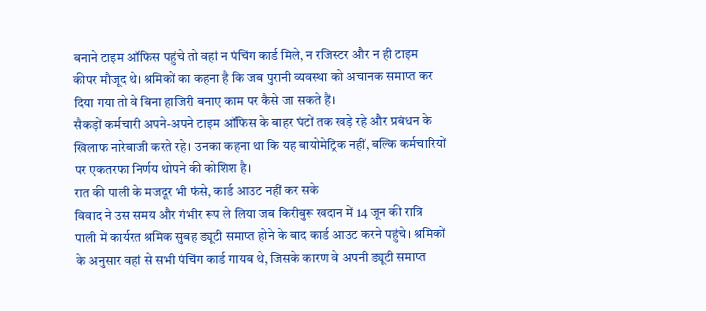बनाने टाइम ऑफिस पहुंचे तो वहां न पंचिंग कार्ड मिले, न रजिस्टर और न ही टाइम कीपर मौजूद थे। श्रमिकों का कहना है कि जब पुरानी व्यवस्था को अचानक समाप्त कर दिया गया तो वे बिना हाजिरी बनाए काम पर कैसे जा सकते हैं।
सैकड़ों कर्मचारी अपने-अपने टाइम ऑफिस के बाहर घंटों तक खड़े रहे और प्रबंधन के खिलाफ नारेबाजी करते रहे। उनका कहना था कि यह बायोमेट्रिक नहीं, बल्कि कर्मचारियों पर एकतरफा निर्णय थोपने की कोशिश है।
रात की पाली के मजदूर भी फंसे, कार्ड आउट नहीं कर सके
विवाद ने उस समय और गंभीर रूप ले लिया जब किरीबुरू खदान में 14 जून की रात्रि पाली में कार्यरत श्रमिक सुबह ड्यूटी समाप्त होने के बाद कार्ड आउट करने पहुंचे। श्रमिकों के अनुसार वहां से सभी पंचिंग कार्ड गायब थे, जिसके कारण वे अपनी ड्यूटी समाप्त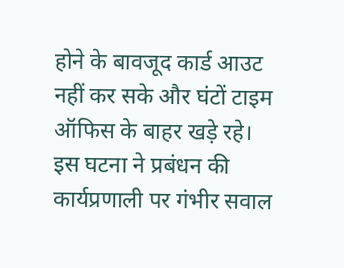होने के बावजूद कार्ड आउट नहीं कर सके और घंटों टाइम ऑफिस के बाहर खड़े रहे।
इस घटना ने प्रबंधन की कार्यप्रणाली पर गंभीर सवाल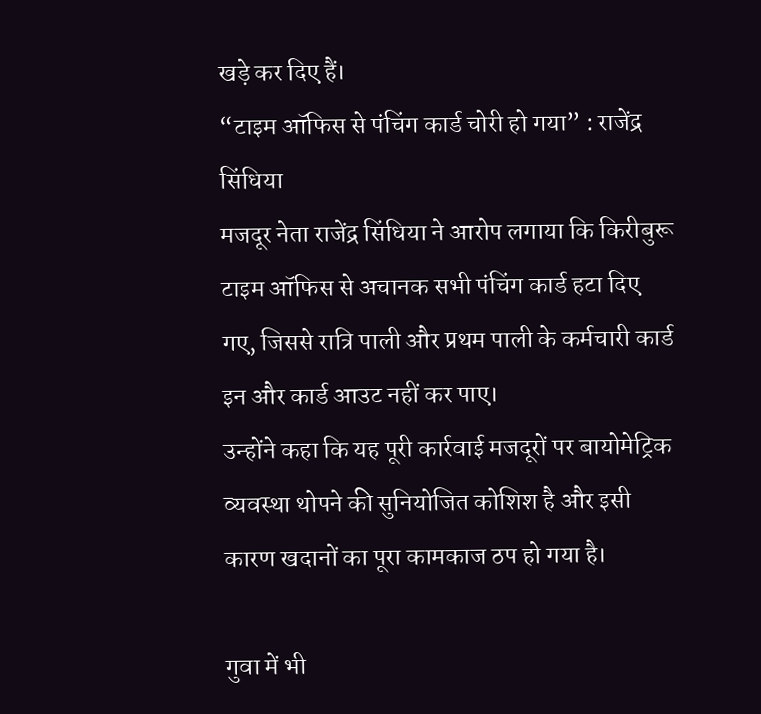खड़े कर दिए हैं।
“टाइम ऑफिस से पंचिंग कार्ड चोरी हो गया” : राजेंद्र सिंधिया
मजदूर नेता राजेंद्र सिंधिया ने आरोप लगाया कि किरीबुरू टाइम ऑफिस से अचानक सभी पंचिंग कार्ड हटा दिए गए, जिससे रात्रि पाली और प्रथम पाली के कर्मचारी कार्ड इन और कार्ड आउट नहीं कर पाए।
उन्होंने कहा कि यह पूरी कार्रवाई मजदूरों पर बायोमेट्रिक व्यवस्था थोपने की सुनियोजित कोशिश है और इसी कारण खदानों का पूरा कामकाज ठप हो गया है।

गुवा में भी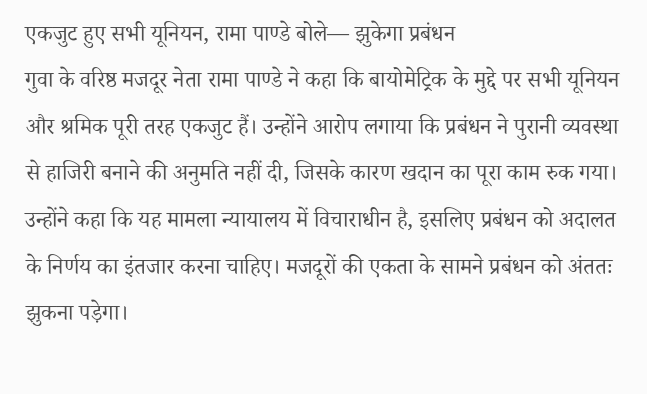एकजुट हुए सभी यूनियन, रामा पाण्डे बोले— झुकेगा प्रबंधन
गुवा के वरिष्ठ मजदूर नेता रामा पाण्डे ने कहा कि बायोमेट्रिक के मुद्दे पर सभी यूनियन और श्रमिक पूरी तरह एकजुट हैं। उन्होंने आरोप लगाया कि प्रबंधन ने पुरानी व्यवस्था से हाजिरी बनाने की अनुमति नहीं दी, जिसके कारण खदान का पूरा काम रुक गया।
उन्होंने कहा कि यह मामला न्यायालय में विचाराधीन है, इसलिए प्रबंधन को अदालत के निर्णय का इंतजार करना चाहिए। मजदूरों की एकता के सामने प्रबंधन को अंततः झुकना पड़ेगा।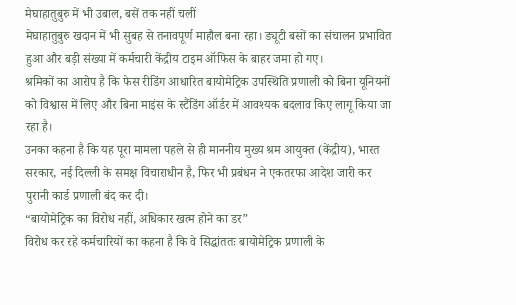मेघाहातुबुरु में भी उबाल, बसें तक नहीं चलीं
मेघाहातुबुरु खदान में भी सुबह से तनावपूर्ण माहौल बना रहा। ड्यूटी बसों का संचालन प्रभावित हुआ और बड़ी संख्या में कर्मचारी केंद्रीय टाइम ऑफिस के बाहर जमा हो गए।
श्रमिकों का आरोप है कि फेस रीडिंग आधारित बायोमेट्रिक उपस्थिति प्रणाली को बिना यूनियनों को विश्वास में लिए और बिना माइंस के स्टैंडिंग ऑर्डर में आवश्यक बदलाव किए लागू किया जा रहा है।
उनका कहना है कि यह पूरा मामला पहले से ही माननीय मुख्य श्रम आयुक्त (केंद्रीय), भारत सरकार, नई दिल्ली के समक्ष विचाराधीन है, फिर भी प्रबंधन ने एकतरफा आदेश जारी कर पुरानी कार्ड प्रणाली बंद कर दी।
“बायोमेट्रिक का विरोध नहीं, अधिकार खत्म होने का डर”
विरोध कर रहे कर्मचारियों का कहना है कि वे सिद्धांततः बायोमेट्रिक प्रणाली के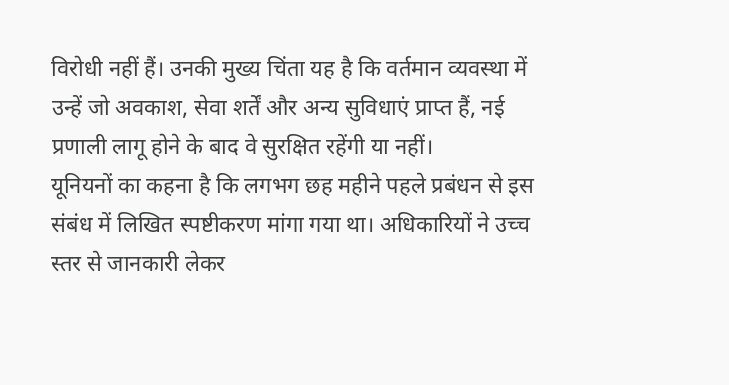विरोधी नहीं हैं। उनकी मुख्य चिंता यह है कि वर्तमान व्यवस्था में उन्हें जो अवकाश, सेवा शर्तें और अन्य सुविधाएं प्राप्त हैं, नई प्रणाली लागू होने के बाद वे सुरक्षित रहेंगी या नहीं।
यूनियनों का कहना है कि लगभग छह महीने पहले प्रबंधन से इस संबंध में लिखित स्पष्टीकरण मांगा गया था। अधिकारियों ने उच्च स्तर से जानकारी लेकर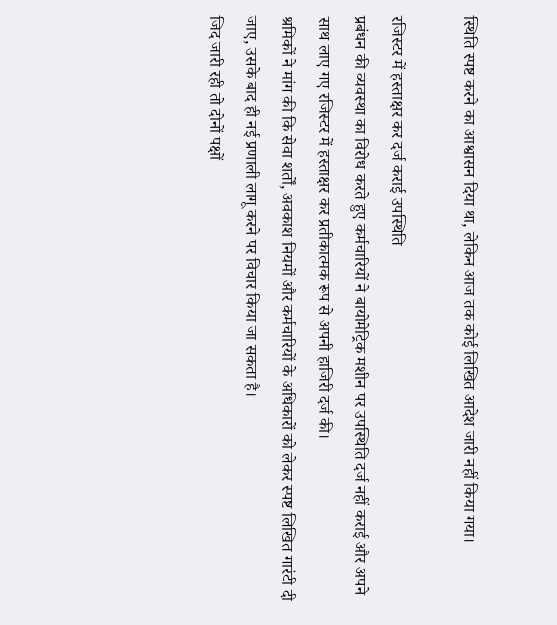स्थिति स्पष्ट करने का आश्वासन दिया था, लेकिन आज तक कोई लिखित आदेश जारी नहीं किया गया।

रजिस्टर में हस्ताक्षर कर दर्ज कराई उपस्थिति
प्रबंधन की व्यवस्था का विरोध करते हुए कर्मचारियों ने बायोमेट्रिक मशीन पर उपस्थिति दर्ज नहीं कराई और अपने साथ लाए गए रजिस्टर में हस्ताक्षर कर प्रतीकात्मक रूप से अपनी हाजिरी दर्ज की।
श्रमिकों ने मांग की कि सेवा शर्तों, अवकाश नियमों और कर्मचारियों के अधिकारों को लेकर स्पष्ट लिखित गारंटी दी जाए, उसके बाद ही नई प्रणाली लागू करने पर विचार किया जा सकता है।
जिद जारी रही तो दोनों पक्षों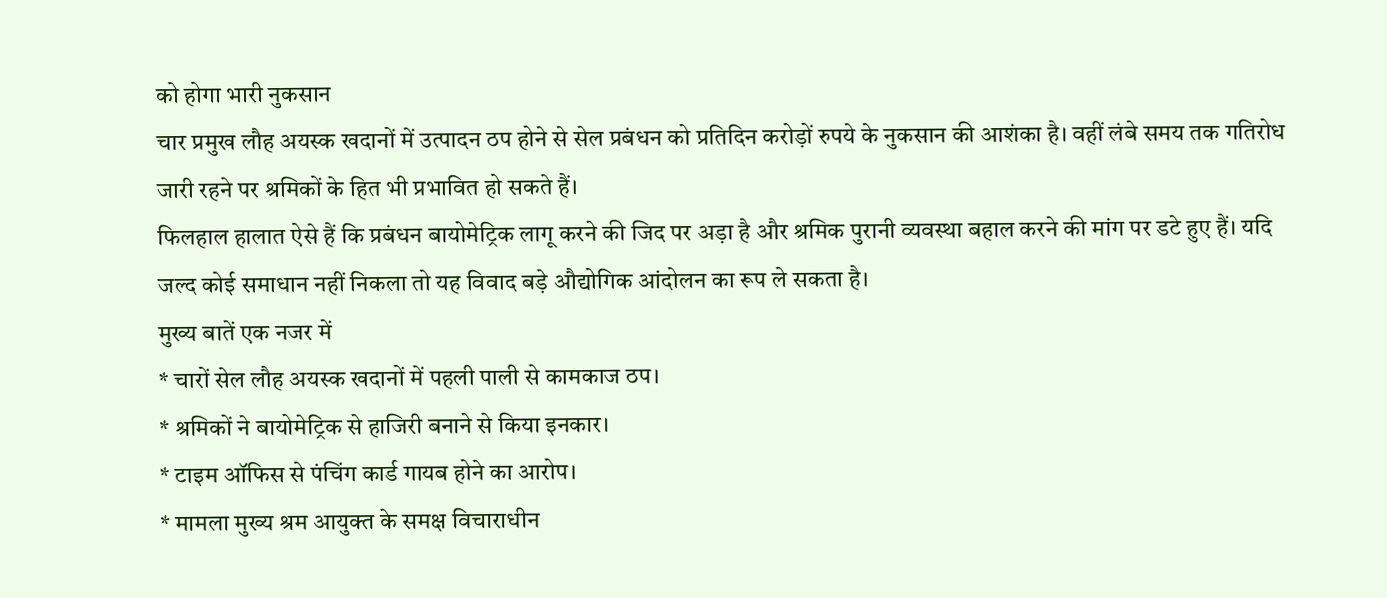को होगा भारी नुकसान
चार प्रमुख लौह अयस्क खदानों में उत्पादन ठप होने से सेल प्रबंधन को प्रतिदिन करोड़ों रुपये के नुकसान की आशंका है। वहीं लंबे समय तक गतिरोध जारी रहने पर श्रमिकों के हित भी प्रभावित हो सकते हैं।
फिलहाल हालात ऐसे हैं कि प्रबंधन बायोमेट्रिक लागू करने की जिद पर अड़ा है और श्रमिक पुरानी व्यवस्था बहाल करने की मांग पर डटे हुए हैं। यदि जल्द कोई समाधान नहीं निकला तो यह विवाद बड़े औद्योगिक आंदोलन का रूप ले सकता है।
मुख्य बातें एक नजर में
* चारों सेल लौह अयस्क खदानों में पहली पाली से कामकाज ठप।
* श्रमिकों ने बायोमेट्रिक से हाजिरी बनाने से किया इनकार।
* टाइम ऑफिस से पंचिंग कार्ड गायब होने का आरोप।
* मामला मुख्य श्रम आयुक्त के समक्ष विचाराधीन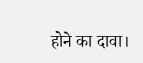होने का दावा।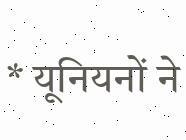* यूनियनों ने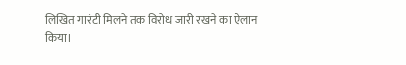लिखित गारंटी मिलने तक विरोध जारी रखने का ऐलान किया।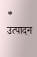* उत्पादन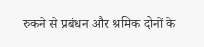रुकने से प्रबंधन और श्रमिक दोनों के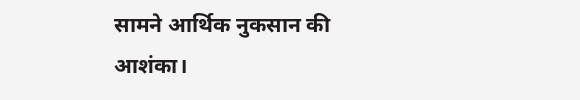सामने आर्थिक नुकसान की आशंका।